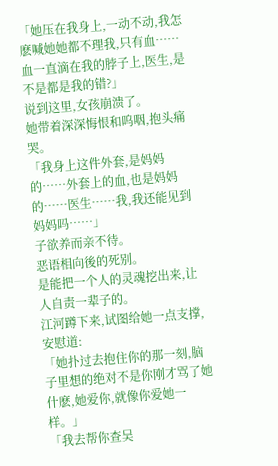「她压在我身上,一动不动,我怎麽喊她她都不理我,只有血……血一直滴在我的脖子上,医生,是不是都是我的错?」
说到这里,女孩崩溃了。
她带着深深悔恨和呜咽,抱头痛哭。
「我身上这件外套,是妈妈的……外套上的血,也是妈妈的……医生……我,我还能见到妈妈吗……」
子欲养而亲不待。
恶语相向後的死别。
是能把一个人的灵魂挖出来,让人自责一辈子的。
江河蹲下来,试图给她一点支撑,安慰道:
「她扑过去抱住你的那一刻,脑子里想的绝对不是你刚才骂了她什麽,她爱你,就像你爱她一样。」
「我去帮你查吴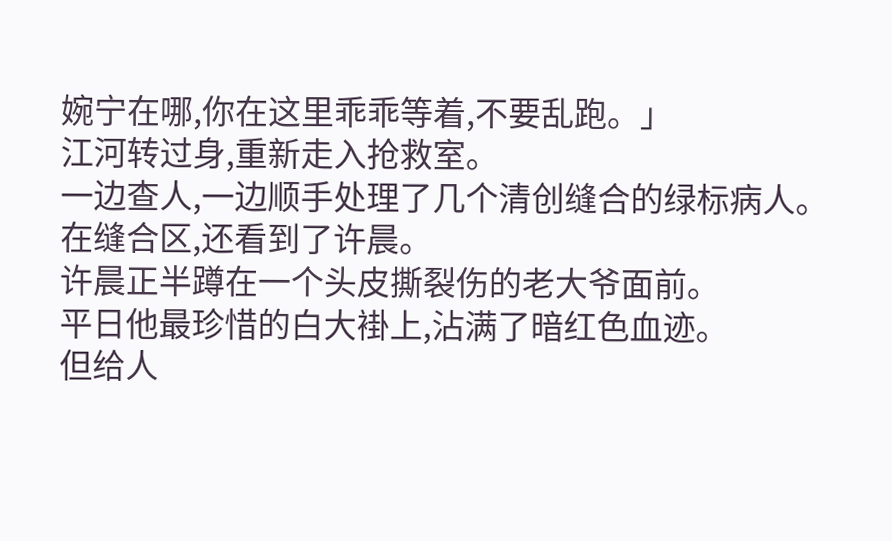婉宁在哪,你在这里乖乖等着,不要乱跑。」
江河转过身,重新走入抢救室。
一边查人,一边顺手处理了几个清创缝合的绿标病人。
在缝合区,还看到了许晨。
许晨正半蹲在一个头皮撕裂伤的老大爷面前。
平日他最珍惜的白大褂上,沾满了暗红色血迹。
但给人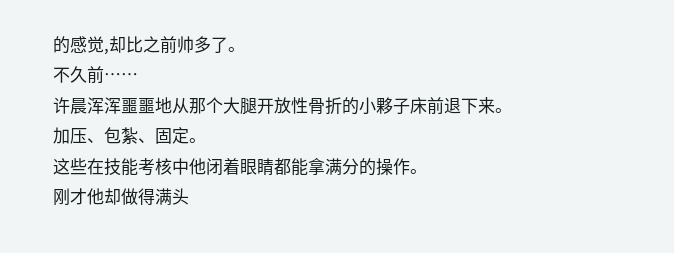的感觉,却比之前帅多了。
不久前……
许晨浑浑噩噩地从那个大腿开放性骨折的小夥子床前退下来。
加压、包紮、固定。
这些在技能考核中他闭着眼睛都能拿满分的操作。
刚才他却做得满头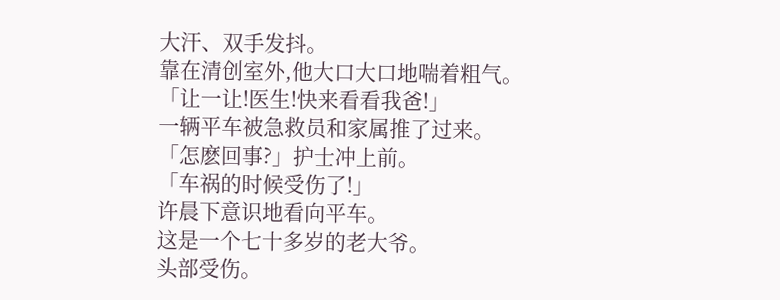大汗、双手发抖。
靠在清创室外,他大口大口地喘着粗气。
「让一让!医生!快来看看我爸!」
一辆平车被急救员和家属推了过来。
「怎麽回事?」护士冲上前。
「车祸的时候受伤了!」
许晨下意识地看向平车。
这是一个七十多岁的老大爷。
头部受伤。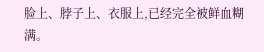脸上、脖子上、衣服上,已经完全被鲜血糊满。